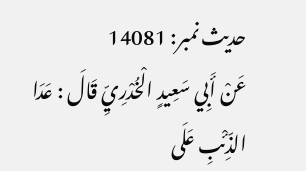حدیث نمبر: 14081
عَنْ أَبِي سَعِيدٍ الْخُدْرِيِّ قَالَ : عَدَا الذِّئْبِ عَلَى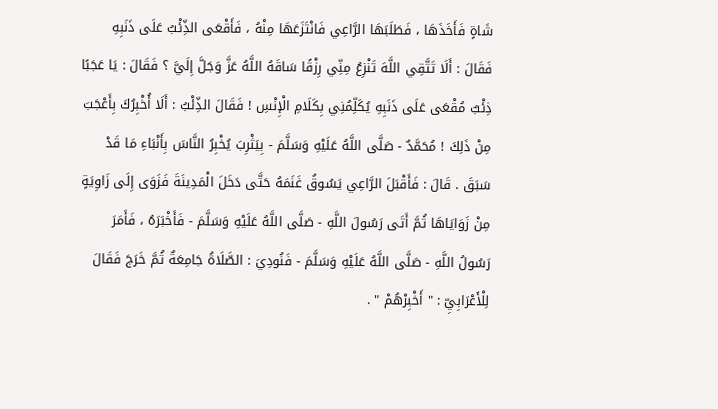شَاةٍ فَأَخَذَهَا ، فَطَلَبَهَا الرَّاعِي فَانْتَزَعَهَا مِنْهُ ، فَأَقْعَى الذِّئْبُ عَلَى ذَنَبِهِ فَقَالَ : أَلَا تَتَّقِي اللَّهَ تَنْزِعُ مِنِّي رِزْقًا سَاقَهُ اللَّهُ عَزَّ وَجَلَّ إِلَيَّ ؟ فَقَالَ : يَا عَجَبًا ذِئْبٌ مُقْعَى عَلَى ذَنَبِهِ يُكَلِّمُنِي بِكَلَامِ الْإِنْسِ ! فَقَالَ الذِّئْبُ : أَلَا أُخْبِرُكَ بِأَعْجَبَ مِنْ ذَلِكَ ! مُحَمَّدٌ - صَلَّى اللَّهُ عَلَيْهِ وَسَلَّمَ - بِيَثْرِبَ يُخْبِرُ النَّاسَ بِأَنْبَاءِ مَا قَدْ سَبَقَ . قَالَ : فَأَقْبَلَ الرَّاعِي يَسُوقُ غَنَمَهُ حَتَّى دَخَلَ الْمَدِينَةَ فَزَوَى إِلَى زَاوِيَةٍ مِنْ زَوَايَاهَا ثُمَّ أَتَى رَسُولَ اللَّهِ - صَلَّى اللَّهُ عَلَيْهِ وَسَلَّمَ - فَأَخْبَرَهُ ، فَأَمَرَ رَسُولُ اللَّهِ - صَلَّى اللَّهُ عَلَيْهِ وَسَلَّمَ - فَنُودِيَ : الصَّلَاةُ جَامِعَةٌ ثُمَّ خَرَجَ فَقَالَ لِلْأَعْرَابِيِّ : " أَخْبِرْهُمْ " .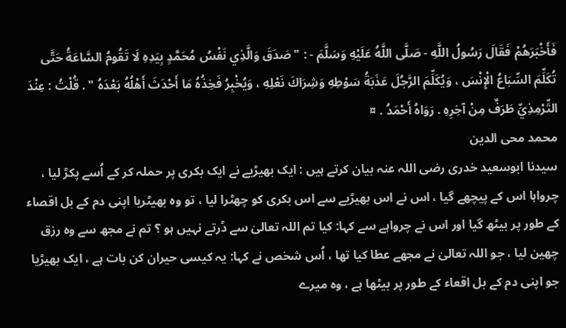فَأَخْبَرَهُمْ فَقَالَ رَسُولُ اللَّهِ - صَلَّى اللَّهُ عَلَيْهِ وَسَلَّمَ - : " صَدَقَ وَالَّذِي نَفْسُ مُحَمَّدٍ بِيَدِهِ لَا تَقُومُ السَّاعَةُ حَتَّى تُكَلِّمَ السِّبَاعُ الْإِنْسَ ، وَيُكَلِّمَ الرَّجُلَ عَذَبَةُ سَوْطِهِ وَشِرَاكَ نَعْلِهِ ، وَيُخْبِرُ فَخِذُهُ مَا أَحْدَثَ أَهْلُهُ بَعْدَهُ " . قُلْتُ : عِنْدَ التِّرْمِذِيِّ طَرَفٌ مِنْ آخِرِهِ . رَوَاهُ أَحْمَدُ . ¤
محمد محی الدین
سیدنا ابوسعید خدری رضی اللہ عنہ بیان کرتے ہیں : ایک بھیڑیے نے ایک بکری پر حملہ کر کے اُسے پکڑ لیا ، چرواہا اس کے پیچھے گیا ، اس نے اس بھیڑیے سے اس بکری کو چھٹرا لیا ، تو وہ بھیٹریا اپنی دم کے بل اقصاء کے طور پر بیٹھ گیا اور اس نے چرواہے سے کہا: کیا تم اللہ تعالیٰ سے ڈرتے نہیں ہو ؟ تم نے مجھ سے وہ رزق چھین لیا ، جو اللہ تعالیٰ نے مجھے عطا کیا تھا ، اُس شخص نے کہا: یہ کیسی حیران کن بات ہے ، ایک بھیڑیا جو اپنی دم کے بل اقعاء کے طور پر بیٹھا ہے ، وہ میرے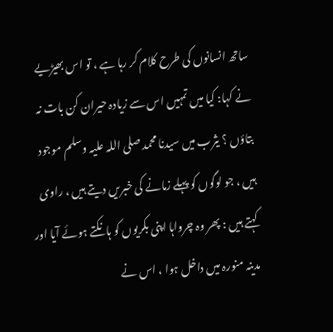ساتھ انسانوں کی طرح کلام کر رہا ہے ، تو اس بھیڑیے نے کہا: کیا میں تمہیں اس سے زیادہ حیران کن بات نہ بتاؤں ؟ یثرب میں سیدنا محمد صلی اللہ علیہ وسلم موجود ہیں ، جو لوگوں کو پہلے زمانے کی خبریں دیتے ہیں ، راوی کہتے ہیں : پھر وہ چرواہا اپنی بکریوں کو ہانکتے ہوئے آیا اور مدینہ منورہ میں داخل ہوا ، اس نے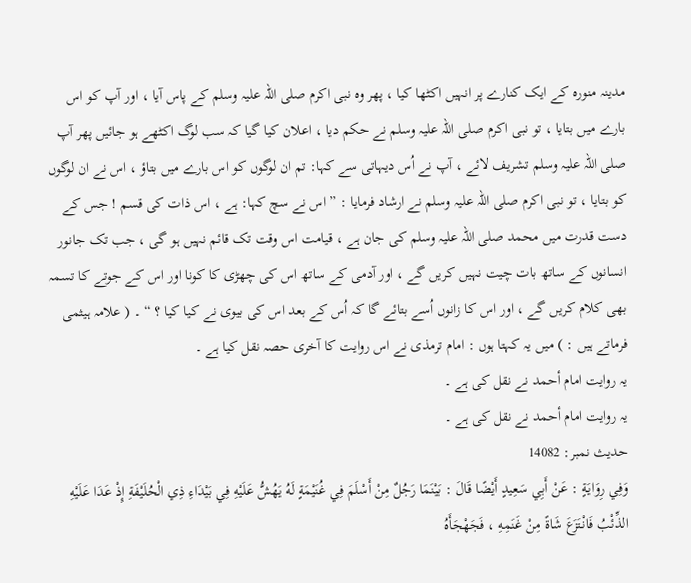مدینہ منورہ کے ایک کنارے پر انہیں اکٹھا کیا ، پھر وہ نبی اکرم صلی اللہ علیہ وسلم کے پاس آیا ، اور آپ کو اس بارے میں بتایا ، تو نبی اکرم صلی اللہ علیہ وسلم نے حکم دیا ، اعلان کیا گیا کہ سب لوگ اکٹھے ہو جائیں پھر آپ صلی اللہ علیہ وسلم تشریف لائے ، آپ نے اُس دیہاتی سے کہا: تم ان لوگوں کو اس بارے میں بتاؤ ، اس نے ان لوگوں کو بتایا ، تو نبی اکرم صلی اللہ علیہ وسلم نے ارشاد فرمایا : ” اس نے سچ کہا: ہے ، اس ذات کی قسم ! جس کے دست قدرت میں محمد صلی اللہ علیہ وسلم کی جان ہے ، قیامت اس وقت تک قائم نہیں ہو گی ، جب تک جانور انسانوں کے ساتھ بات چیت نہیں کریں گے ، اور آدمی کے ساتھ اس کی چھڑی کا کونا اور اس کے جوتے کا تسمہ بھی کلام کریں گے ، اور اس کا زانوں اُسے بتائے گا کہ اُس کے بعد اس کی بیوی نے کیا کیا ؟ “ ۔ ( علامہ ہیثمی فرماتے ہیں : ) میں یہ کہتا ہوں : امام ترمذی نے اس روایت کا آخری حصہ نقل کیا ہے ۔
یہ روایت امام أحمد نے نقل کی ہے ۔
یہ روایت امام أحمد نے نقل کی ہے ۔
حدیث نمبر: 14082
وَفِي رِوَايَةٍ : عَنْ أَبِي سَعِيدٍ أَيْضًا قَالَ : بَيْنَمَا رَجُلٌ مِنْ أَسْلَمَ فِي غُنَيْمَةٍ لَهُ يَهُشُّ عَلَيْهِ فِي بَيْدَاءِ ذِي الْحُلَيْفَةِ إِذْ عَدَا عَلَيْهِ الذِّئْبُ فَانْتَزَعَ شَاةً مِنْ غَنَمِهِ ، فَجَهْجَأَهُ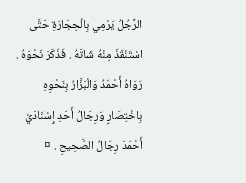الرَّجُلُ يَرْمِي بِالْحِجَارَةِ حَتَّى اسْتَنْقَذَ مِنْهُ شَاتَهُ . فَذَكَرَ نَحْوَهُ . رَوَاهُ أَحْمَدُ وَالْبَزَّارُ بِنَحْوِهِ بِاخْتِصَارٍ وَرِجَالُ أَحَدِ إِسْنَادَيْ أَحْمَدَ رِجَالُ الصَّحِيحِ . ¤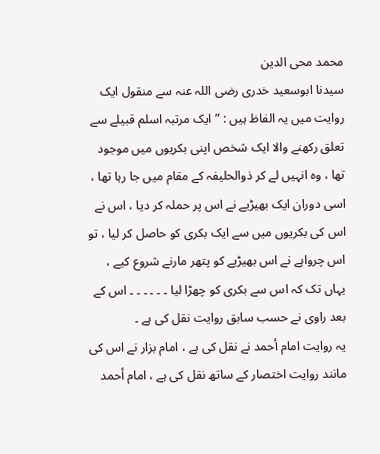محمد محی الدین
سیدنا ابوسعید خدری رضی اللہ عنہ سے منقول ایک روایت میں یہ الفاظ ہیں : ” ایک مرتبہ اسلم قبیلے سے تعلق رکھنے والا ایک شخص اپنی بکریوں میں موجود تھا ، وہ انہیں لے کر ذوالحلیفہ کے مقام میں جا رہا تھا ، اسی دوران ایک بھیڑیے نے اس پر حملہ کر دیا ، اس نے اس کی بکریوں میں سے ایک بکری کو حاصل کر لیا ، تو اس چرواہے نے اس بھیڑیے کو پتھر مارنے شروع کیے ، یہاں تک کہ اس سے بکری کو چھڑا لیا ۔ ۔ ۔ ۔ ۔ ۔ اس کے بعد راوی نے حسب سابق روایت نقل کی ہے ۔
یہ روایت امام أحمد نے نقل کی ہے ، امام بزار نے اس کی مانند روایت اختصار کے ساتھ نقل کی ہے ، امام أحمد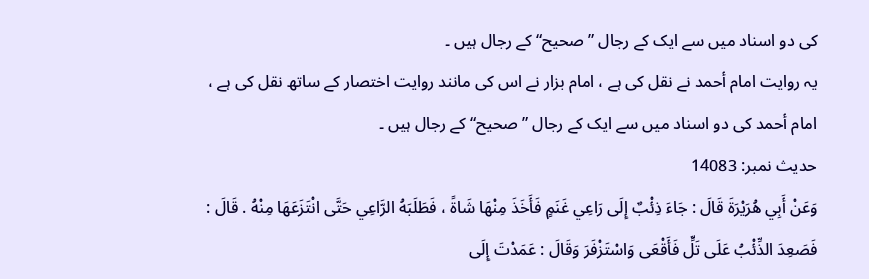کی دو اسناد میں سے ایک کے رجال ” صحیح“ کے رجال ہیں ۔
یہ روایت امام أحمد نے نقل کی ہے ، امام بزار نے اس کی مانند روایت اختصار کے ساتھ نقل کی ہے ، امام أحمد کی دو اسناد میں سے ایک کے رجال ” صحیح“ کے رجال ہیں ۔
حدیث نمبر: 14083
وَعَنْ أَبِي هُرَيْرَةَ قَالَ : جَاءَ ذِئْبٌ إِلَى رَاعِي غَنَمٍ فَأَخَذَ مِنْهَا شَاةً ، فَطَلَبَهُ الرَّاعِي حَتَّى انْتَزَعَهَا مِنْهُ . قَالَ : فَصَعِدَ الذِّئْبُ عَلَى تَلٍّ فَأَقْعَى وَاسْتَزْفَرَ وَقَالَ : عَمَدْتَ إِلَى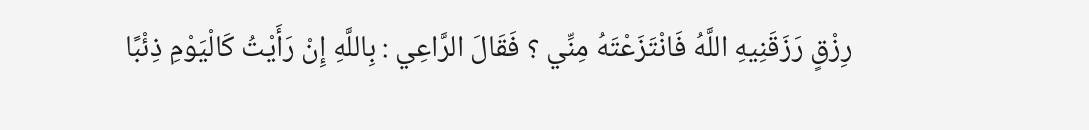رِزْقٍ رَزَقَنِيهِ اللَّهُ فَانْتَزَعْتَهُ مِنِّي ؟ فَقَالَ الرَّاعِي : بِاللَّهِ إِنْ رَأَيْتُ كَالْيَوْمِ ذِئْبًا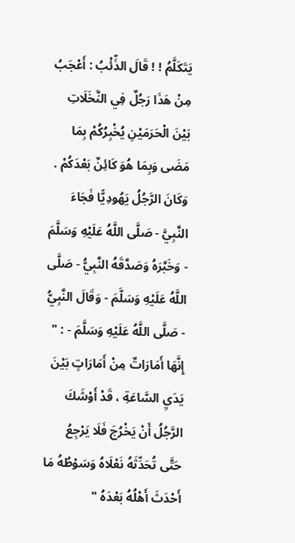يَتَكَلَّمُ ! ! قَالَ الذِّئْبُ : أَعْجَبُ مِنْ هَذَا رَجُلٌ فِي النَّخَلَاتِ بَيْنَ الْحَرَمَيْنِ يُخْبِرُكُمْ بِمَا مَضَى وَبِمَا هُوَ كَائِنٌ بَعْدَكُمْ . وَكَانَ الرَّجُلُ يَهُودِيًّا فَجَاءَ النَّبِيَّ - صَلَّى اللَّهُ عَلَيْهِ وَسَلَّمَ - وَخَبَّرَهُ وَصَدَّقَهُ النَّبِيُّ - صَلَّى اللَّهُ عَلَيْهِ وَسَلَّمَ - وَقَالَ النَّبِيُّ - صَلَّى اللَّهُ عَلَيْهِ وَسَلَّمَ - : " إِنَّهَا أَمَارَاتٌ مِنْ أَمَارَاتٍ بَيْنَ يَدَيِ السَّاعَةِ ، قَدْ أَوْشَكَ الرَّجُلُ أَنْ يَخْرُجَ فَلَا يَرْجِعُ حَتَّى تُحَدِّثَهُ نَعْلَاهُ وَسَوْطُهُ مَا أَحْدَثَ أَهْلُهُ بَعْدَهُ "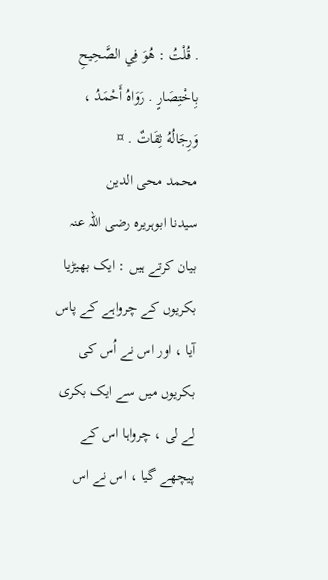. قُلْتُ : هُوَ فِي الصَّحِيحِ بِاخْتِصَارٍ . رَوَاهُ أَحْمَدُ ، وَرِجَالُهُ ثِقَاتٌ . ¤
محمد محی الدین
سیدنا ابوہریرہ رضی اللہ عنہ بیان کرتے ہیں : ایک بھیڑیا بکریوں کے چرواہے کے پاس آیا ، اور اس نے اُس کی بکریوں میں سے ایک بکری لے لی ، چرواہا اس کے پیچھے گیا ، اس نے اس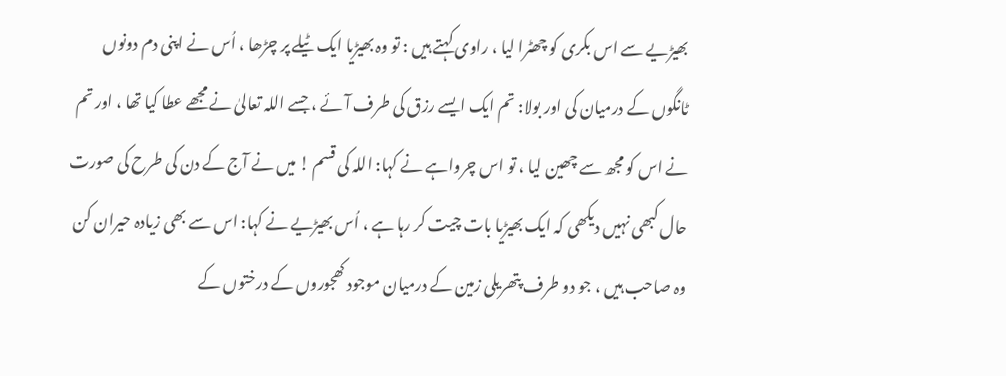بھیڑیے سے اس بکری کو چھٹرا لیا ، راوی کہتے ہیں : تو وہ بھیڑیا ایک ٹیلے پر چڑھا ، اُس نے اپنی دم دونوں ٹانگوں کے درمیان کی اور بولا: تم ایک ایسے رزق کی طرف آئے ، جسے اللہ تعالیٰ نے مجھے عطا کیا تھا ، اور تم نے اس کو مجھ سے چھین لیا ، تو اس چرواہے نے کہا: اللہ کی قسم ! میں نے آج کے دن کی طرح کی صورت حال کبھی نہیں دیکھی کہ ایک بھیڑیا بات چیت کر رہا ہے ، اُس بھیڑیے نے کہا: اس سے بھی زیادہ حیران کن وہ صاحب ہیں ، جو دو طرف پتھریلی زمین کے درمیان موجود کھجوروں کے درختوں کے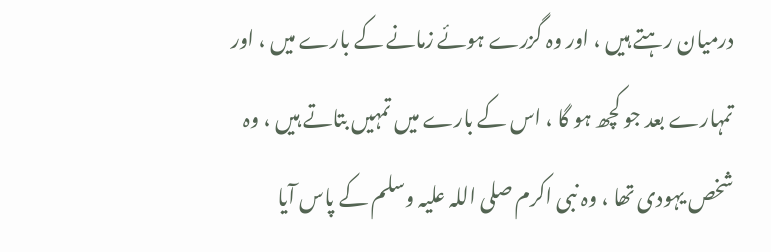درمیان رہتے ہیں ، اور وہ گزرے ہوئے زمانے کے بارے میں ، اور تمہارے بعد جو کچھ ہو گا ، اس کے بارے میں تمہیں بتاتے ہیں ، وہ شخص یہودی تھا ، وہ نبی اکرم صلی اللہ علیہ وسلم کے پاس آیا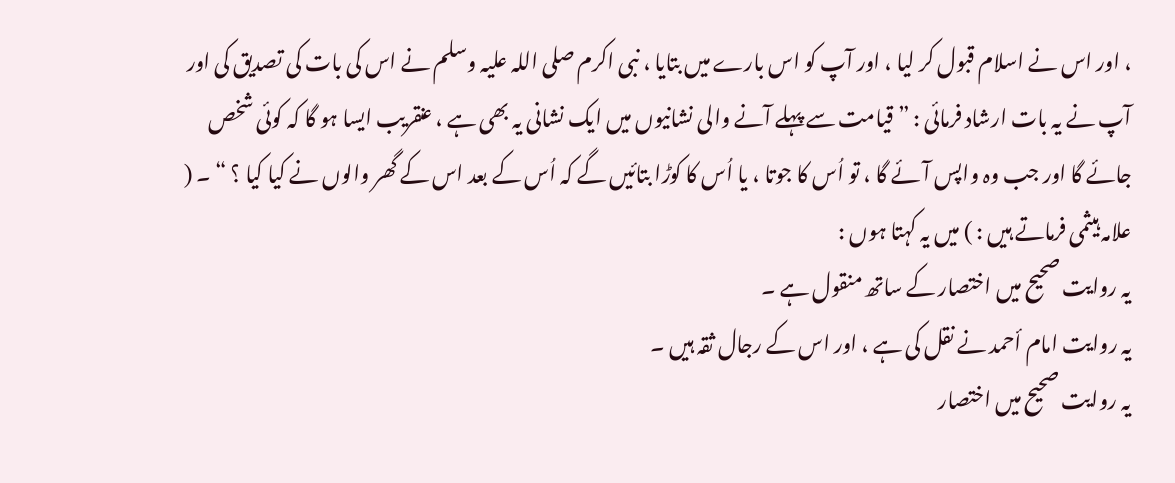، اور اس نے اسلام قبول کر لیا ، اور آپ کو اس بارے میں بتایا ، نبی اکرم صلی اللہ علیہ وسلم نے اس کی بات کی تصدیق کی اور آپ نے یہ بات ارشاد فرمائی : ” قیامت سے پہلے آنے والی نشانیوں میں ایک نشانی یہ بھی ہے ، عنقریب ایسا ہو گا کہ کوئی شخص جائے گا اور جب وہ واپس آئے گا ، تو اُس کا جوتا ، یا اُس کا کوڑا بتائیں گے کہ اُس کے بعد اس کے گھر والوں نے کیا کیا ؟ “ ۔ ( علامہ ہیثمی فرماتے ہیں : ) میں یہ کہتا ہوں :
یہ روایت صحیح میں اختصار کے ساتھ منقول ہے ۔
یہ روایت امام أحمد نے نقل کی ہے ، اور اس کے رجال ثقہ ہیں ۔
یہ روایت صحیح میں اختصار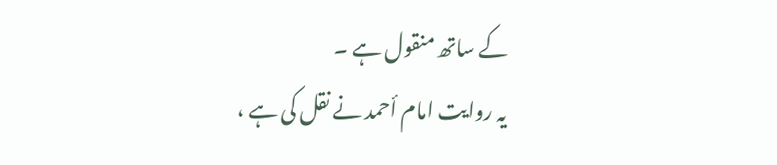کے ساتھ منقول ہے ۔
یہ روایت امام أحمد نے نقل کی ہے ،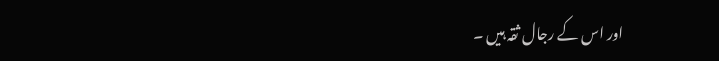اور اس کے رجال ثقہ ہیں ۔